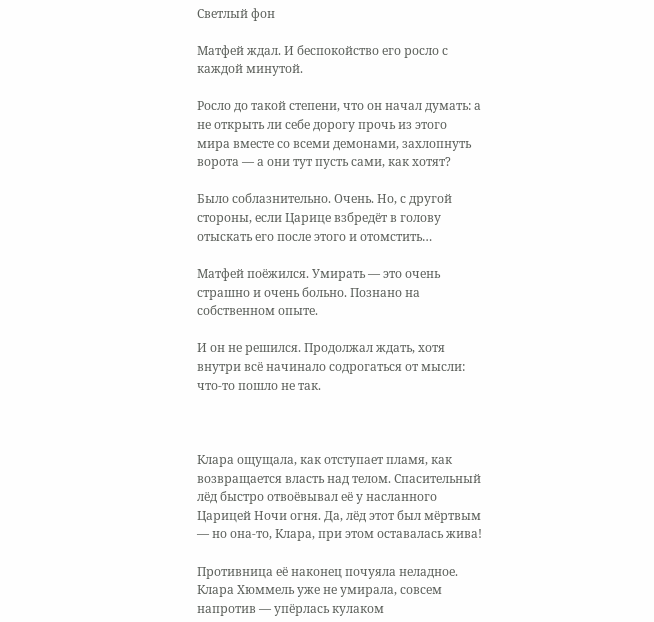Светлый фон

Матфей ждал. И беспокойство его росло с каждой минутой.

Росло до такой степени, что он начал думать: а не открыть ли себе дорогу прочь из этого мира вместе со всеми демонами, захлопнуть ворота — а они тут пусть сами, как хотят?

Было соблазнительно. Очень. Но, с другой стороны, если Царице взбредёт в голову отыскать его после этого и отомстить…

Матфей поёжился. Умирать — это очень страшно и очень больно. Познано на собственном опыте.

И он не решился. Продолжал ждать, хотя внутри всё начинало содрогаться от мысли: что-то пошло не так.



Клара ощущала, как отступает пламя, как возвращается власть над телом. Спасительный лёд быстро отвоёвывал её у насланного Царицей Ночи огня. Да, лёд этот был мёртвым — но она-то, Клара, при этом оставалась жива!

Противница её наконец почуяла неладное. Клара Хюммель уже не умирала, совсем напротив — упёрлась кулаком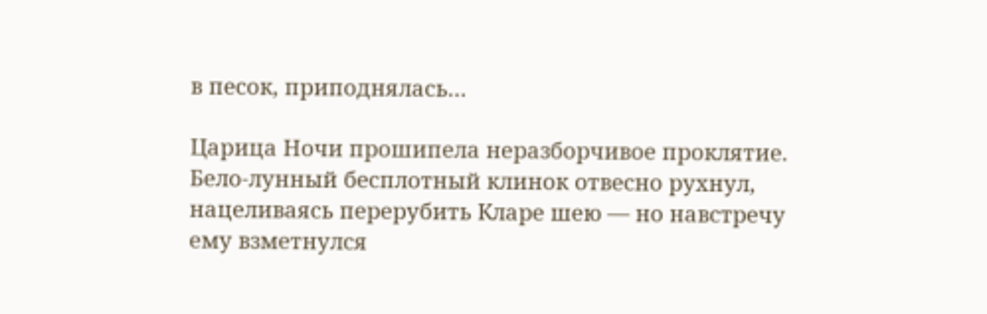в песок, приподнялась…

Царица Ночи прошипела неразборчивое проклятие. Бело-лунный бесплотный клинок отвесно рухнул, нацеливаясь перерубить Кларе шею — но навстречу ему взметнулся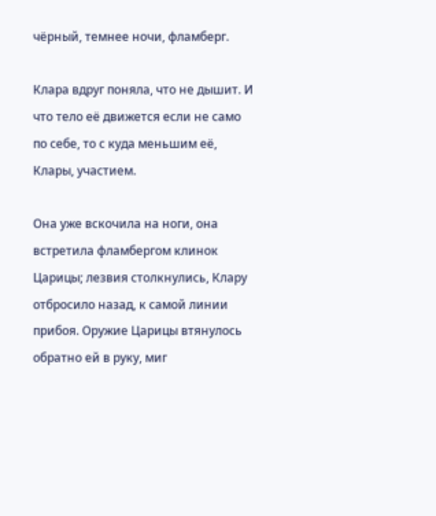чёрный, темнее ночи, фламберг.

Клара вдруг поняла, что не дышит. И что тело её движется если не само по себе, то с куда меньшим её, Клары, участием.

Она уже вскочила на ноги, она встретила фламбергом клинок Царицы; лезвия столкнулись, Клару отбросило назад, к самой линии прибоя. Оружие Царицы втянулось обратно ей в руку, миг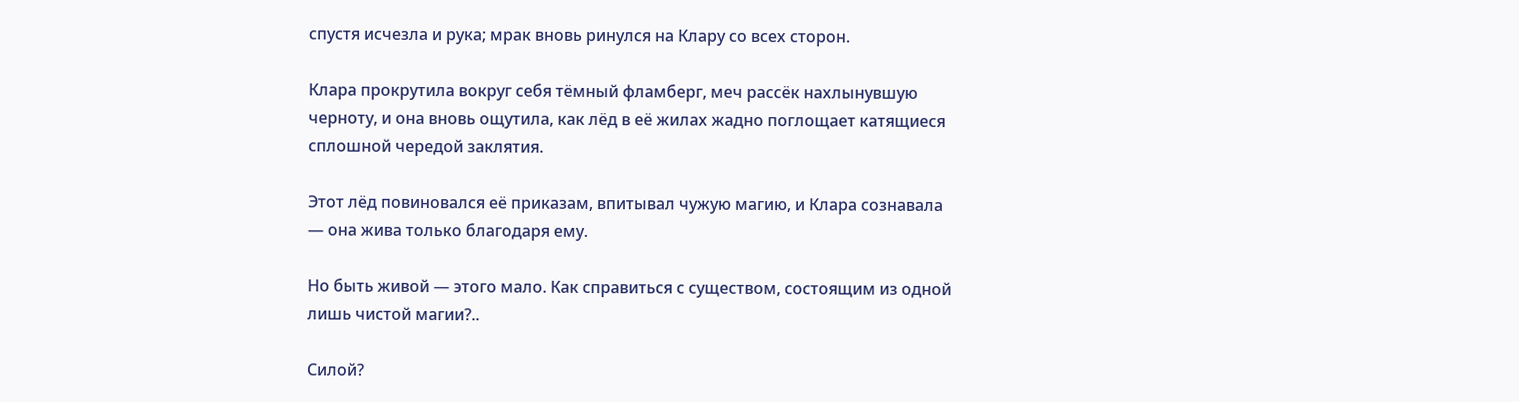спустя исчезла и рука; мрак вновь ринулся на Клару со всех сторон.

Клара прокрутила вокруг себя тёмный фламберг, меч рассёк нахлынувшую черноту, и она вновь ощутила, как лёд в её жилах жадно поглощает катящиеся сплошной чередой заклятия.

Этот лёд повиновался её приказам, впитывал чужую магию, и Клара сознавала — она жива только благодаря ему.

Но быть живой — этого мало. Как справиться с существом, состоящим из одной лишь чистой магии?..

Силой?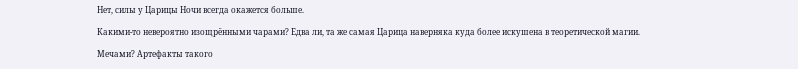Нет, силы у Царицы Ночи всегда окажется больше.

Какими-то невероятно изощрёнными чарами? Едва ли, та же самая Царица наверняка куда более искушена в теоретической магии.

Мечами? Артефакты такого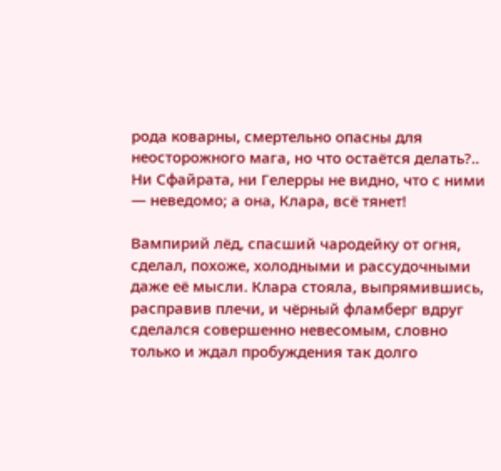рода коварны, смертельно опасны для неосторожного мага, но что остаётся делать?.. Ни Сфайрата, ни Гелерры не видно, что с ними — неведомо; а она, Клара, всё тянет!

Вампирий лёд, спасший чародейку от огня, сделал, похоже, холодными и рассудочными даже её мысли. Клара стояла, выпрямившись, расправив плечи, и чёрный фламберг вдруг сделался совершенно невесомым, словно только и ждал пробуждения так долго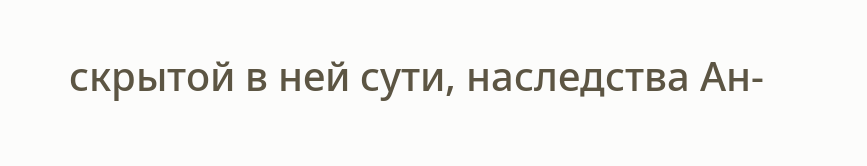скрытой в ней сути, наследства Ан-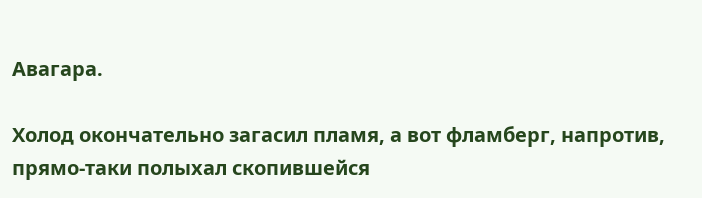Авагара.

Холод окончательно загасил пламя, а вот фламберг, напротив, прямо-таки полыхал скопившейся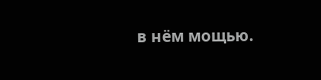в нём мощью.